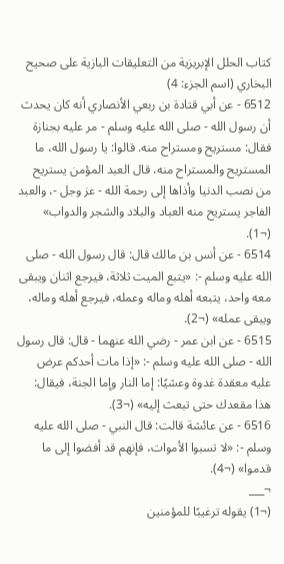كتاب الحلل الإبريزية من التعليقات البازية على صحيح البخاري (اسم الجزء: 4)
6512 - عن أبي قتادة بن ربعي الأنصاري أنه كان يحدث أن رسول الله - صلى الله عليه وسلم - مر عليه بجنازة فقال: مستريح ومستراح منه. قالوا: يا رسول الله، ما المستريح والمستراح منه، قال العبد المؤمن يستريح من نصب الدنيا وأذاها إلى رحمة الله - عز وجل -، والعبد الفاجر يستريح منه العباد والبلاد والشجر والدواب» (¬1).
6514 - عن أنس بن مالك قال: قال رسول الله - صلى الله عليه وسلم -: «يتبع الميت ثلاثة، فيرجع اثنان ويبقى معه واحد، يتبعه أهله وماله وعمله، فيرجع أهله وماله، ويبقى عمله» (¬2).
6515 - عن ابن عمر - رضي الله عنهما - قال: قال رسول الله - صلى الله عليه وسلم -: «إذا مات أحدكم عرض عليه معقدة غدوة وعشيًا: إما النار وإما الجنة، فيقال: هذا مقعدك حتى تبعث إليه» (¬3).
6516 - عن عائشة قالت: قال النبي - صلى الله عليه وسلم -: «لا تسبوا الأموات، فإنهم قد أفضوا إلى ما قدموا» (¬4).
¬___
(¬1) يقوله ترغيبًا للمؤمنين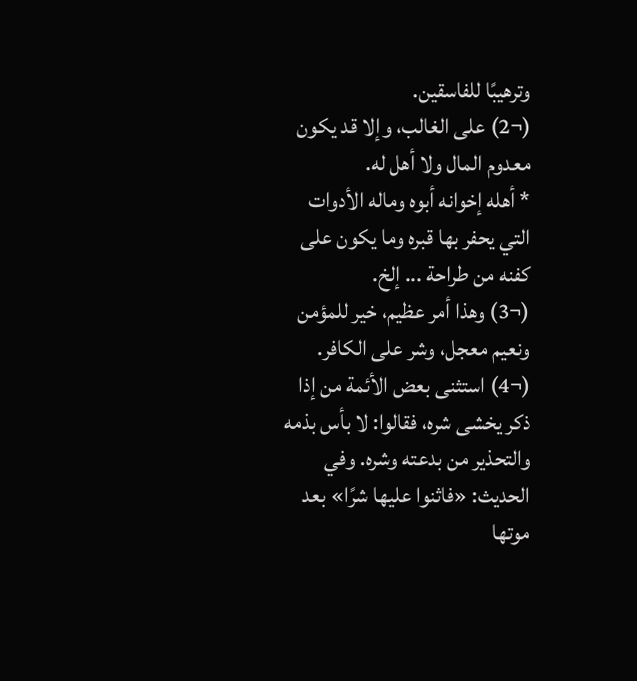وترهيبًا للفاسقين.
(¬2) على الغالب، وإلا قد يكون معدوم المال ولا أهل له.
* أهله إخوانه أبوه وماله الأدوات التي يحفر بها قبره وما يكون على كفنه من طراحة ... إلخ.
(¬3) وهذا أمر عظيم، خير للمؤمن ونعيم معجل، وشر على الكافر.
(¬4) استثنى بعض الأئمة من إذا ذكر يخشى شره، فقالوا: لا بأس بذمه والتحذير من بدعته وشره. وفي الحديث: «فاثنوا عليها شرًا» بعد موتها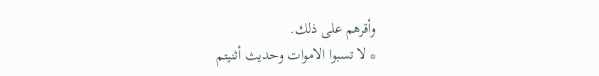وأقرهم على ذلك.
* لا تسبوا الاموات وحديث أثنيتم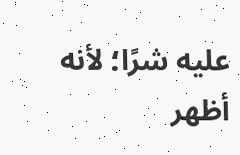عليه شرًا؛ لأنه أظهر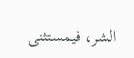الشر، فيمستثنى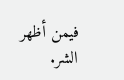فيمن أظهر الشر.